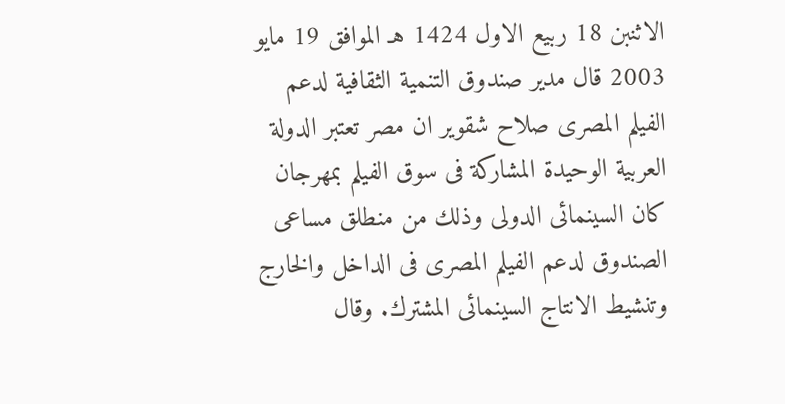الاثنبن 18 ربيع الاول 1424 هـ الموافق 19 مايو 2003 قال مدير صندوق التنمية الثقافية لدعم الفيلم المصرى صلاح شقوير ان مصر تعتبر الدولة العربية الوحيدة المشاركة فى سوق الفيلم بمهرجان كان السينمائى الدولى وذلك من منطلق مساعى الصندوق لدعم الفيلم المصرى فى الداخل والخارج وتنشيط الانتاج السينمائى المشترك. وقال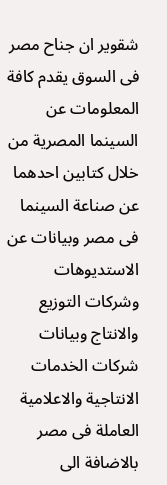شقوير ان جناح مصر فى السوق يقدم كافة المعلومات عن السينما المصرية من خلال كتابين احدهما عن صناعة السينما فى مصر وبيانات عن الاستديوهات وشركات التوزيع والانتاج وبيانات شركات الخدمات الانتاجية والاعلامية العاملة فى مصر بالاضافة الى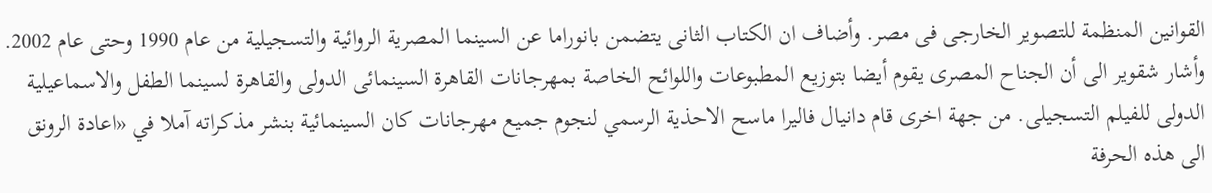القوانين المنظمة للتصوير الخارجى فى مصر. وأضاف ان الكتاب الثانى يتضمن بانوراما عن السينما المصرية الروائية والتسجيلية من عام 1990 وحتى عام 2002. وأشار شقوير الى أن الجناح المصرى يقوم أيضا بتوزيع المطبوعات واللوائح الخاصة بمهرجانات القاهرة السينمائى الدولى والقاهرة لسينما الطفل والاسماعيلية الدولى للفيلم التسجيلى. من جهة اخرى قام دانيال فاليرا ماسح الاحذية الرسمي لنجوم جميع مهرجانات كان السينمائية بنشر مذكراته آملا في «اعادة الرونق الى هذه الحرفة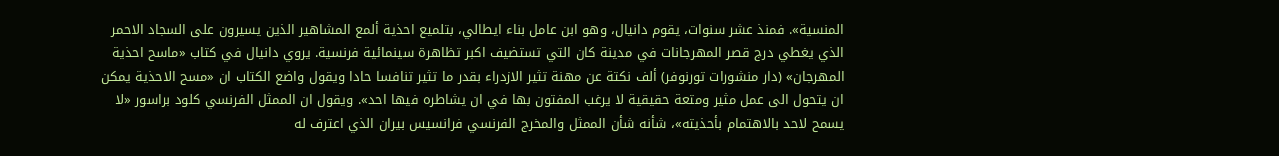المنسية». فمنذ عشر سنوات، يقوم دانيال، وهو ابن عامل بناء ايطالي، بتلميع احذية ألمع المشاهير الذين يسيرون على السجاد الاحمر الذي يغطي درج قصر المهرجانات في مدينة كان التي تستضيف اكبر تظاهرة سينمائية فرنسية. يروي دانيال في كتاب «ماسح احذية المهرجان» (دار منشورات تورنوفر) ألف نكتة عن مهنة تثير الازدراء بقدر ما تثير تنافسا حادا ويقول واضع الكتاب ان «مسح الاحذية يمكن ان يتحول الى عمل مثير ومتعة حقيقية لا يرغب المفتون بها في ان يشاطره فيها احد». ويقول ان الممثل الفرنسي كلود براسور «لا يسمح لاحد بالاهتمام بأحذيته»، شأنه شأن الممثل والمخرج الفرنسي فرانسيس بيران الذي اعترف له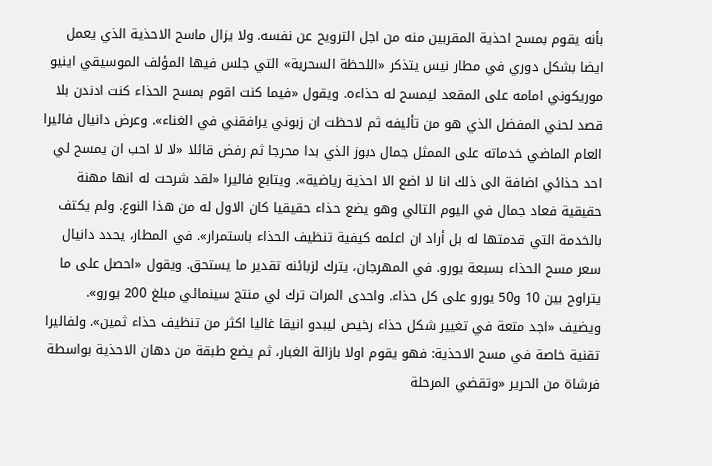بأنه يقوم بمسح احذية المقربين منه من اجل الترويح عن نفسه. ولا يزال ماسح الاحذية الذي يعمل ايضا بشكل دوري في مطار نيس يتذكر «اللحظة السحرية» التي جلس فيها المؤلف الموسيقي اينيو موريكوني امامه على المقعد ليمسح له حذاءه. ويقول «فيما كنت اقوم بمسح الحذاء كنت ادندن بلا قصد لحني المفضل الذي هو من تأليفه ثم لاحظت ان زبوني يرافقني في الغناء». وعرض دانيال فاليرا العام الماضي خدماته على الممثل جمال دبوز الذي بدا محرجا ثم رفض قائلا «لا لا احب ان يمسح لي احد حذائي اضافة الى ذلك انا لا اضع الا احذية رياضية». ويتابع فاليرا «لقد شرحت له انها مهنة حقيقية فعاد جمال في اليوم التالي وهو يضع حذاء حقيقيا كان الاول له من هذا النوع. ولم يكتف بالخدمة التي قدمتها له بل أراد ان اعلمه كيفية تنظيف الحذاء باستمرار». في المطار، يحدد دانيال سعر مسح الحذاء بسبعة يورو. في المهرجان، يترك لزبائنه تقدير ما يستحق. ويقول «احصل على ما يتراوح بين 10 و50 يورو على كل حذاء. واحدى المرات ترك لي منتج سينمائي مبلغ 200 يورو». ويضيف «اجد متعة في تغيير شكل حذاء رخيص ليبدو انيقا غاليا اكثر من تنظيف حذاء ثمين». ولفاليرا تقنية خاصة في مسح الاحذية: فهو يقوم اولا بازالة الغبار، ثم يضع طبقة من دهان الاحذية بواسطة فرشاة من الحرير «وتقضي المرحلة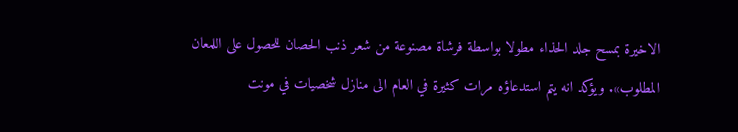الاخيرة بمسح جلد الحذاء مطولا بواسطة فرشاة مصنوعة من شعر ذنب الحصان للحصول على اللمعان المطلوب». ويؤكد انه يتم استدعاؤه مرات كثيرة في العام الى منازل شخصيات في مونت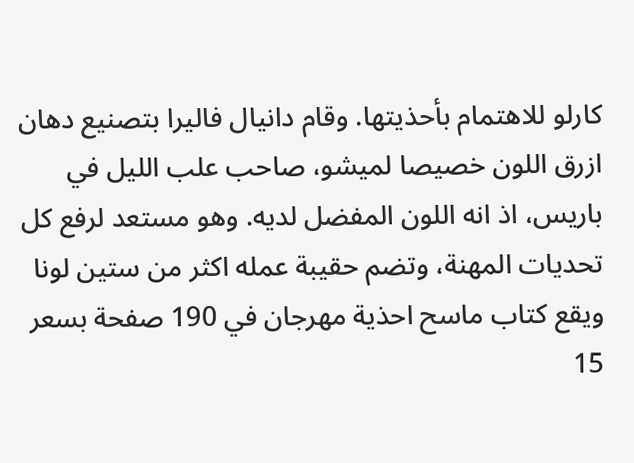كارلو للاهتمام بأحذيتها. وقام دانيال فاليرا بتصنيع دهان ازرق اللون خصيصا لميشو، صاحب علب الليل في باريس، اذ انه اللون المفضل لديه. وهو مستعد لرفع كل تحديات المهنة، وتضم حقيبة عمله اكثر من ستين لونا ويقع كتاب ماسح احذية مهرجان في 190 صفحة بسعر 15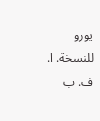يورو للنسخة. ا. ف. ب